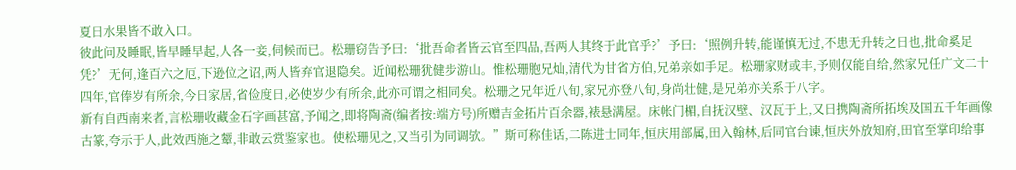夏日水果皆不敢入口。
彼此问及睡眠,皆早睡早起,人各一妾,伺候而已。松珊窃告予曰:‘批吾命者皆云官至四品,吾两人其终于此官乎?’予曰:‘照例升转,能谨慎无过,不患无升转之日也,批命奚足凭?’无何,逢百六之厄,下逊位之诏,两人皆弃官退隐矣。近闻松珊犹健步游山。惟松珊胞兄灿,清代为甘省方伯,兄弟亲如手足。松珊家财或丰,予则仅能自给,然家兄任广文二十四年,官俸岁有所余,今日家居,省俭度日,必使岁少有所余,此亦可谓之相同矣。松珊之兄年近八旬,家兄亦登八旬,身尚壮健,是兄弟亦关系于八字。
新有自西南来者,言松珊收藏金石字画甚富,予闻之,即将陶斋(编者按:端方号)所赠吉金拓片百余器,裱悬满屋。床帐门楣,自抚汉壁、汉瓦于上,又日携陶斋所拓埃及国五千年画像古篆,夸示于人,此效西施之颦,非敢云赏鉴家也。使松珊见之,又当引为同调欤。”斯可称佳话,二陈进士同年,恒庆用部属,田入翰林,后同官台谏,恒庆外放知府,田官至掌印给事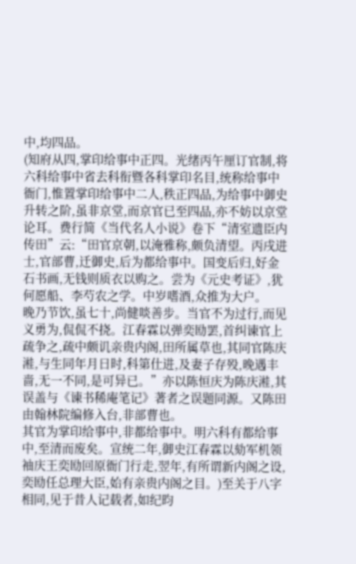中,均四品。
(知府从四,掌印给事中正四。光绪丙午厘订官制,将六科给事中省去科衔暨各科掌印名目,统称给事中衙门,惟置掌印给事中二人,秩正四品,为给事中御史升转之阶,虽非京堂,而京官已至四品,亦不妨以京堂论耳。费行简《当代名人小说》卷下“清室遗臣内传田”云:“田官京朝,以淹雅称,颇负清望。丙戌进士,官部曹,迁御史,后为都给事中。国变后归,好金石书画,无钱则质衣以购之。尝为《元史考证》,犹何愿船、李芍农之学。中岁嗜酒,众推为大户。
晚乃节饮,虽七十,尚健啖善步。当官不为过行,而见义勇为,侃侃不挠。江春霖以弹奕劻罢,首纠谏官上疏争之,疏中颇讥亲贵内阁,田所属草也,其同官陈庆溎,与生同年月日时,科第仕进,及妻子存殁,晚遇丰啬,无一不同,是可异已。”亦以陈恒庆为陈庆溎,其误盖与《谏书稀庵笔记》著者之误题同源。又陈田由翰林院编修入台,非部曹也。
其官为掌印给事中,非都给事中。明六科有都给事中,至清而废矣。宣统二年,御史江春霖以劾军机领袖庆王奕劻回原衙门行走,翌年,有所谓新内阁之设,奕劻任总理大臣,始有亲贵内阁之目。)至关于八字相同,见于昔人记载者,如纪昀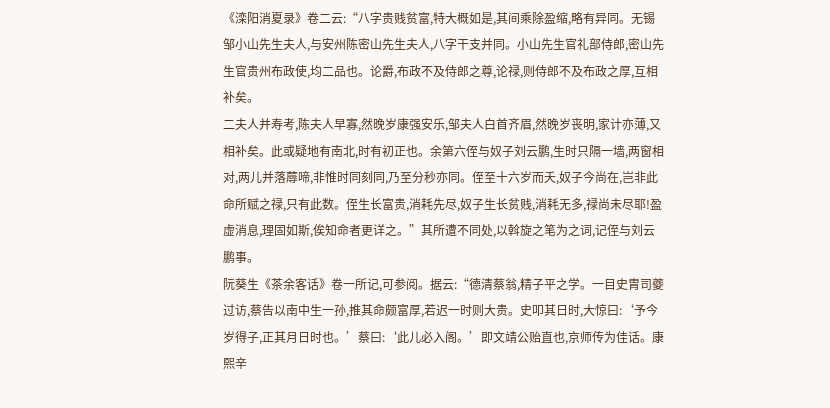《滦阳消夏录》卷二云:“八字贵贱贫富,特大概如是,其间乘除盈缩,略有异同。无锡邹小山先生夫人,与安州陈密山先生夫人,八字干支并同。小山先生官礼部侍郎,密山先生官贵州布政使,均二品也。论爵,布政不及侍郎之尊,论禄,则侍郎不及布政之厚,互相补矣。
二夫人并寿考,陈夫人早寡,然晚岁康强安乐,邹夫人白首齐眉,然晚岁丧明,家计亦薄,又相补矣。此或疑地有南北,时有初正也。余第六侄与奴子刘云鹏,生时只隔一墙,两窗相对,两儿并落蓐啼,非惟时同刻同,乃至分秒亦同。侄至十六岁而夭,奴子今尚在,岂非此命所赋之禄,只有此数。侄生长富贵,消耗先尽,奴子生长贫贱,消耗无多,禄尚未尽耶!盈虚消息,理固如斯,俟知命者更详之。”其所遭不同处,以斡旋之笔为之词,记侄与刘云鹏事。
阮葵生《茶余客话》卷一所记,可参阅。据云:“德清蔡翁,精子平之学。一目史胄司夔过访,蔡告以南中生一孙,推其命颇富厚,若迟一时则大贵。史叩其日时,大惊曰:‘予今岁得子,正其月日时也。’蔡曰:‘此儿必入阁。’即文靖公贻直也,京师传为佳话。康熙辛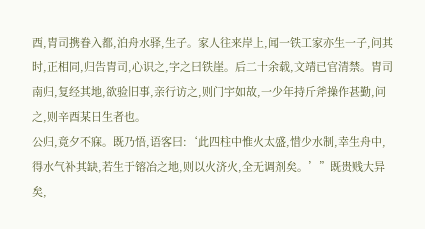酉,胄司携眷入都,泊舟水驿,生子。家人往来岸上,闻一铁工家亦生一子,问其时,正相同,归告胄司,心识之,字之曰铁崖。后二十余载,文靖已官清禁。胄司南归,复经其地,欲验旧事,亲行访之,则门宇如故,一少年持斤斧操作甚勤,问之,则辛酉某日生者也。
公归,竟夕不寐。既乃悟,语客曰:‘此四柱中惟火太盛,惜少水制,幸生舟中,得水气补其缺,若生于镕冶之地,则以火济火,全无调剂矣。’”既贵贱大异矣,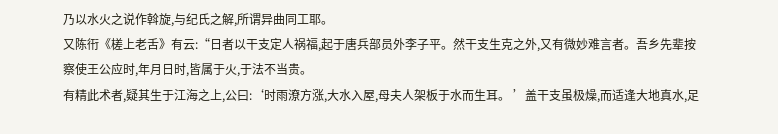乃以水火之说作斡旋,与纪氏之解,所谓异曲同工耶。
又陈衎《槎上老舌》有云:“日者以干支定人祸福,起于唐兵部员外李子平。然干支生克之外,又有微妙难言者。吾乡先辈按察使王公应时,年月日时,皆属于火,于法不当贵。
有精此术者,疑其生于江海之上,公曰:‘时雨潦方涨,大水入屋,母夫人架板于水而生耳。 ’盖干支虽极燥,而适逢大地真水,足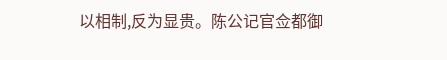以相制,反为显贵。陈公记官佥都御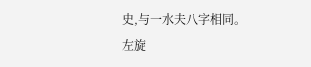史,与一水夫八字相同。
左旋